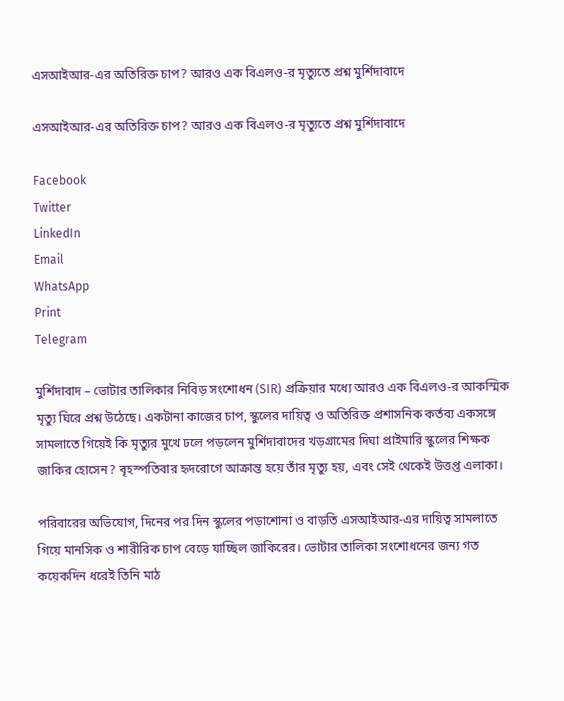এসআইআর-এর অতিরিক্ত চাপ? আরও এক বিএলও-র মৃত্যুতে প্রশ্ন মুর্শিদাবাদে

এসআইআর-এর অতিরিক্ত চাপ? আরও এক বিএলও-র মৃত্যুতে প্রশ্ন মুর্শিদাবাদে

Facebook
Twitter
LinkedIn
Email
WhatsApp
Print
Telegram

মুর্শিদাবাদ – ভোটার তালিকার নিবিড় সংশোধন (SIR) প্রক্রিয়ার মধ্যে আরও এক বিএলও-র আকস্মিক মৃত্যু ঘিরে প্রশ্ন উঠেছে। একটানা কাজের চাপ, স্কুলের দায়িত্ব ও অতিরিক্ত প্রশাসনিক কর্তব্য একসঙ্গে সামলাতে গিয়েই কি মৃত্যুর মুখে ঢলে পড়লেন মুর্শিদাবাদের খড়গ্রামের দিঘা প্রাইমারি স্কুলের শিক্ষক জাকির হোসেন? বৃহস্পতিবার হৃদরোগে আক্রান্ত হয়ে তাঁর মৃত্যু হয়, এবং সেই থেকেই উত্তপ্ত এলাকা।

পরিবারের অভিযোগ, দিনের পর দিন স্কুলের পড়াশোনা ও বাড়তি এসআইআর-এর দায়িত্ব সামলাতে গিয়ে মানসিক ও শারীরিক চাপ বেড়ে যাচ্ছিল জাকিরের। ভোটার তালিকা সংশোধনের জন্য গত কয়েকদিন ধরেই তিনি মাঠ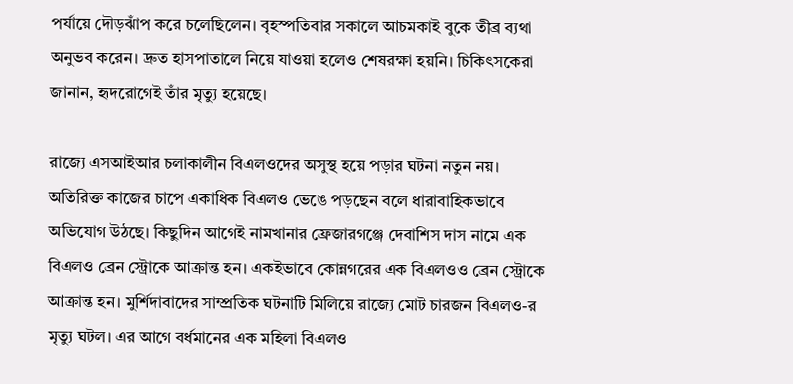পর্যায়ে দৌড়ঝাঁপ করে চলেছিলেন। বৃহস্পতিবার সকালে আচমকাই বুকে তীব্র ব্যথা অনুভব করেন। দ্রুত হাসপাতালে নিয়ে যাওয়া হলেও শেষরক্ষা হয়নি। চিকিৎসকেরা জানান, হৃদরোগেই তাঁর মৃত্যু হয়েছে।

রাজ্যে এসআইআর চলাকালীন বিএলওদের অসুস্থ হয়ে পড়ার ঘটনা নতুন নয়। অতিরিক্ত কাজের চাপে একাধিক বিএলও ভেঙে পড়ছেন বলে ধারাবাহিকভাবে অভিযোগ উঠছে। কিছুদিন আগেই নামখানার ফ্রেজারগঞ্জে দেবাশিস দাস নামে এক বিএলও ব্রেন স্ট্রোকে আক্রান্ত হন। একইভাবে কোন্নগরের এক বিএলওও ব্রেন স্ট্রোকে আক্রান্ত হন। মুর্শিদাবাদের সাম্প্রতিক ঘটনাটি মিলিয়ে রাজ্যে মোট চারজন বিএলও-র মৃত্যু ঘটল। এর আগে বর্ধমানের এক মহিলা বিএলও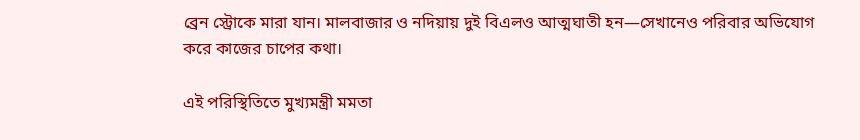ব্রেন স্ট্রোকে মারা যান। মালবাজার ও নদিয়ায় দুই বিএলও আত্মঘাতী হন—সেখানেও পরিবার অভিযোগ করে কাজের চাপের কথা।

এই পরিস্থিতিতে মুখ্যমন্ত্রী মমতা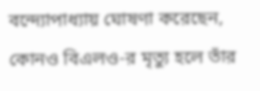বন্দ্যোপাধ্যায় ঘোষণা করেছেন, কোনও বিএলও-র মৃত্যু হলে তাঁর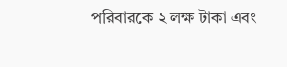পরিবারকে ২ লক্ষ টাকা এবং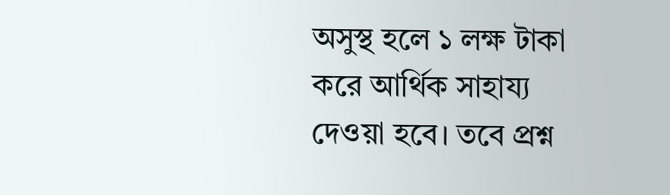অসুস্থ হলে ১ লক্ষ টাকা করে আর্থিক সাহায্য দেওয়া হবে। তবে প্রশ্ন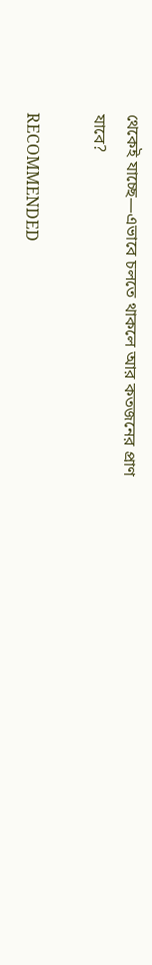থেকেই যাচ্ছে—এভাবে চলতে থাকলে আর কতজনের প্রাণ যাবে?

RECOMMENDED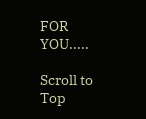FOR YOU.....

Scroll to Top